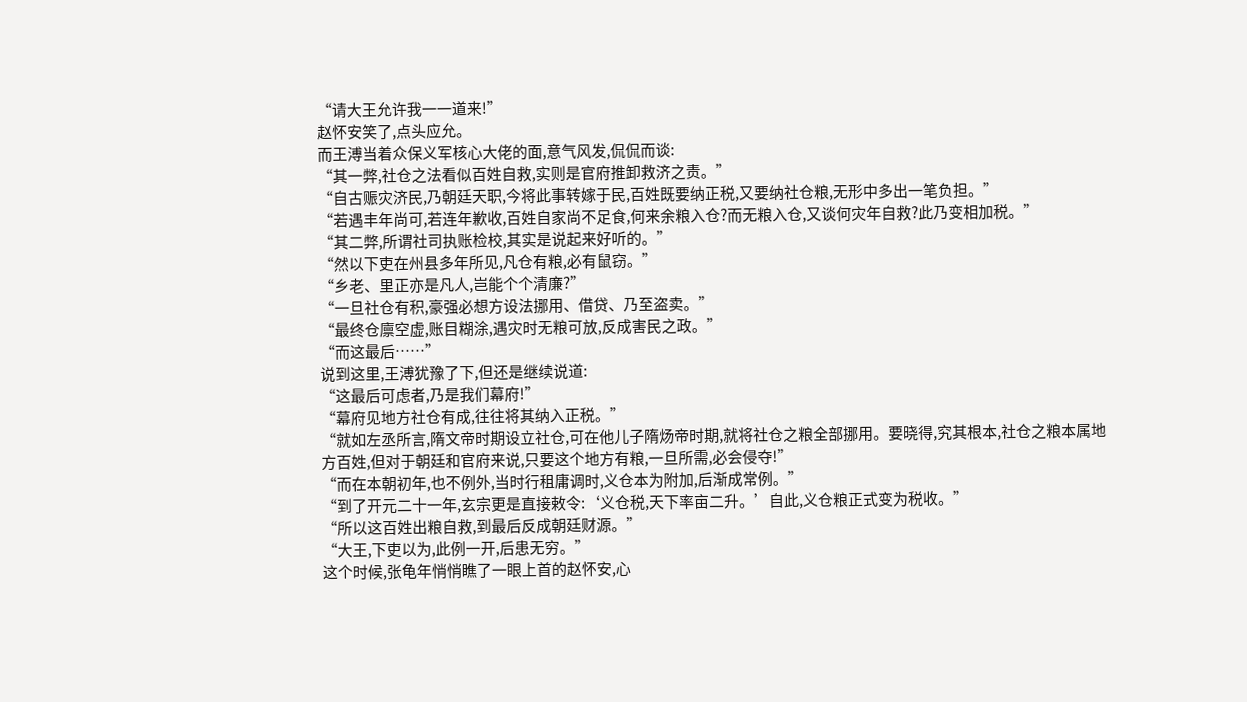“请大王允许我一一道来!”
赵怀安笑了,点头应允。
而王溥当着众保义军核心大佬的面,意气风发,侃侃而谈:
“其一弊,社仓之法看似百姓自救,实则是官府推卸救济之责。”
“自古赈灾济民,乃朝廷天职,今将此事转嫁于民,百姓既要纳正税,又要纳社仓粮,无形中多出一笔负担。”
“若遇丰年尚可,若连年歉收,百姓自家尚不足食,何来余粮入仓?而无粮入仓,又谈何灾年自救?此乃变相加税。”
“其二弊,所谓社司执账检校,其实是说起来好听的。”
“然以下吏在州县多年所见,凡仓有粮,必有鼠窃。”
“乡老、里正亦是凡人,岂能个个清廉?”
“一旦社仓有积,豪强必想方设法挪用、借贷、乃至盗卖。”
“最终仓廪空虚,账目糊涂,遇灾时无粮可放,反成害民之政。”
“而这最后……”
说到这里,王溥犹豫了下,但还是继续说道:
“这最后可虑者,乃是我们幕府!”
“幕府见地方社仓有成,往往将其纳入正税。”
“就如左丞所言,隋文帝时期设立社仓,可在他儿子隋炀帝时期,就将社仓之粮全部挪用。要晓得,究其根本,社仓之粮本属地方百姓,但对于朝廷和官府来说,只要这个地方有粮,一旦所需,必会侵夺!”
“而在本朝初年,也不例外,当时行租庸调时,义仓本为附加,后渐成常例。”
“到了开元二十一年,玄宗更是直接敕令:‘义仓税,天下率亩二升。’自此,义仓粮正式变为税收。”
“所以这百姓出粮自救,到最后反成朝廷财源。”
“大王,下吏以为,此例一开,后患无穷。”
这个时候,张龟年悄悄瞧了一眼上首的赵怀安,心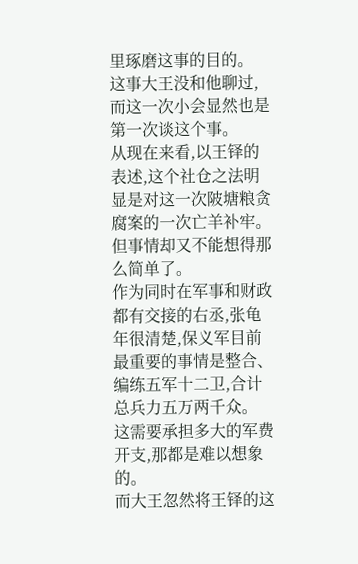里琢磨这事的目的。
这事大王没和他聊过,而这一次小会显然也是第一次谈这个事。
从现在来看,以王铎的表述,这个社仓之法明显是对这一次陂塘粮贪腐案的一次亡羊补牢。
但事情却又不能想得那么简单了。
作为同时在军事和财政都有交接的右丞,张龟年很清楚,保义军目前最重要的事情是整合、编练五军十二卫,合计总兵力五万两千众。
这需要承担多大的军费开支,那都是难以想象的。
而大王忽然将王铎的这